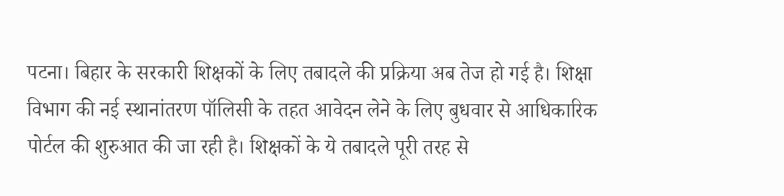पटना। बिहार के सरकारी शिक्षकों के लिए तबादले की प्रक्रिया अब तेज हो गई है। शिक्षा विभाग की नई स्थानांतरण पॉलिसी के तहत आवेदन लेने के लिए बुधवार से आधिकारिक पोर्टल की शुरुआत की जा रही है। शिक्षकों के ये तबादले पूरी तरह से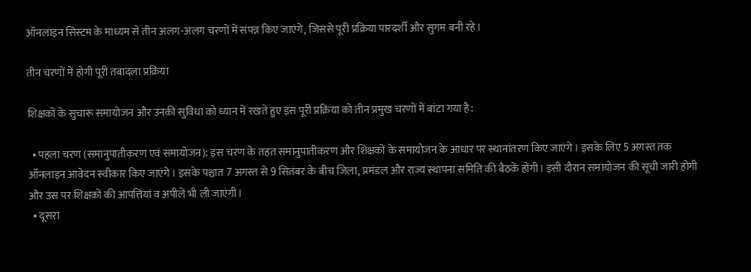ऑनलाइन सिस्टम के माध्यम से तीन अलग-अलग चरणों में संपन्न किए जाएंगे, जिससे पूरी प्रक्रिया पारदर्शी और सुगम बनी रहे।

तीन चरणों में होगी पूरी तबादला प्रक्रिया

शिक्षकों के सुचारू समायोजन और उनकी सुविधा को ध्यान में रखते हुए इस पूरी प्रक्रिया को तीन प्रमुख चरणों में बांटा गया है:

  • पहला चरण (समानुपातीकरण एवं समायोजन): इस चरण के तहत समानुपातीकरण और शिक्षकों के समायोजन के आधार पर स्थानांतरण किए जाएंगे। इसके लिए 5 अगस्त तक ऑनलाइन आवेदन स्वीकार किए जाएंगे। इसके पश्चात 7 अगस्त से 9 सितंबर के बीच जिला, प्रमंडल और राज्य स्थापना समिति की बैठकें होंगी। इसी दौरान समायोजन की सूची जारी होगी और उस पर शिक्षकों की आपत्तियां व अपीलें भी ली जाएंगी।
  • दूसरा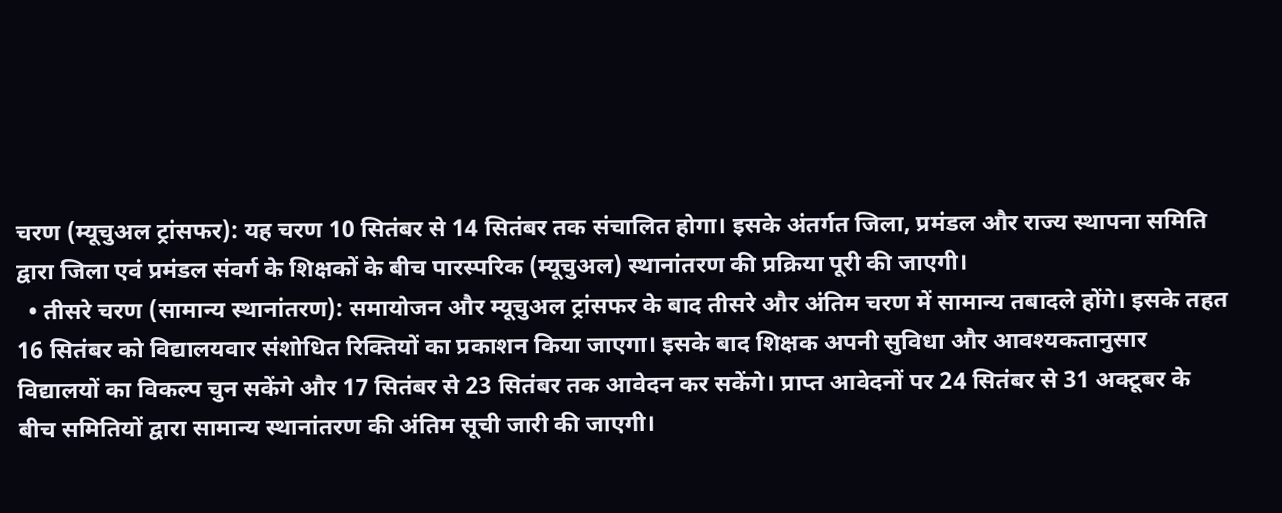चरण (म्यूचुअल ट्रांसफर): यह चरण 10 सितंबर से 14 सितंबर तक संचालित होगा। इसके अंतर्गत जिला, प्रमंडल और राज्य स्थापना समिति द्वारा जिला एवं प्रमंडल संवर्ग के शिक्षकों के बीच पारस्परिक (म्यूचुअल) स्थानांतरण की प्रक्रिया पूरी की जाएगी।
  • तीसरे चरण (सामान्य स्थानांतरण): समायोजन और म्यूचुअल ट्रांसफर के बाद तीसरे और अंतिम चरण में सामान्य तबादले होंगे। इसके तहत 16 सितंबर को विद्यालयवार संशोधित रिक्तियों का प्रकाशन किया जाएगा। इसके बाद शिक्षक अपनी सुविधा और आवश्यकतानुसार विद्यालयों का विकल्प चुन सकेंगे और 17 सितंबर से 23 सितंबर तक आवेदन कर सकेंगे। प्राप्त आवेदनों पर 24 सितंबर से 31 अक्टूबर के बीच समितियों द्वारा सामान्य स्थानांतरण की अंतिम सूची जारी की जाएगी।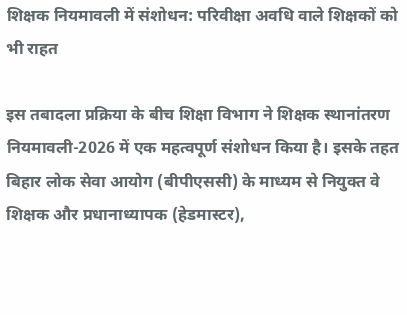शिक्षक नियमावली में संशोधन: परिवीक्षा अवधि वाले शिक्षकों को भी राहत

इस तबादला प्रक्रिया के बीच शिक्षा विभाग ने शिक्षक स्थानांतरण नियमावली-2026 में एक महत्वपूर्ण संशोधन किया है। इसके तहत बिहार लोक सेवा आयोग (बीपीएससी) के माध्यम से नियुक्त वे शिक्षक और प्रधानाध्यापक (हेडमास्टर),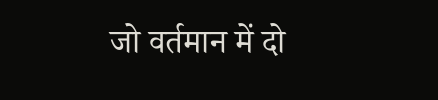जो वर्तमान में दो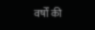वर्षों की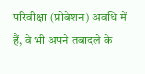परिवीक्षा (प्रोबेशन) अवधि में हैं, वे भी अपने तबादले के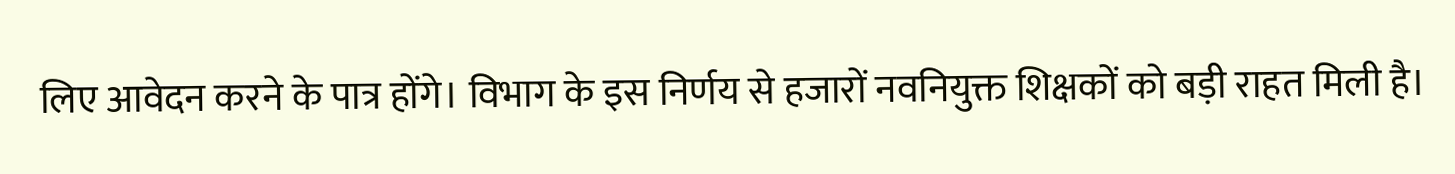लिए आवेदन करने के पात्र होंगे। विभाग के इस निर्णय से हजारों नवनियुक्त शिक्षकों को बड़ी राहत मिली है।